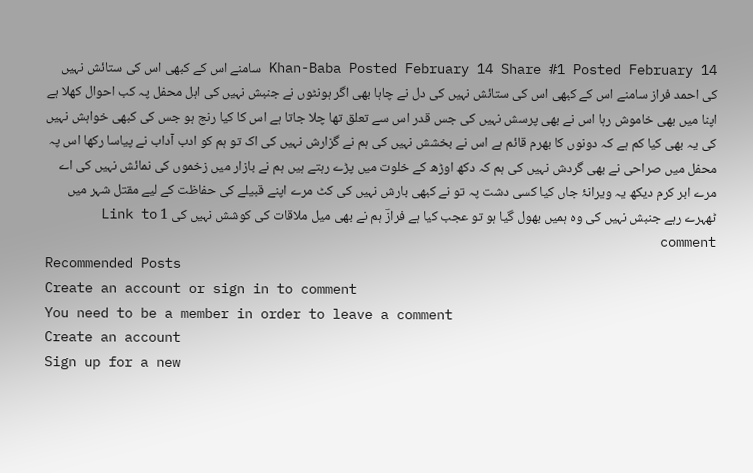Khan-Baba Posted February 14 Share #1 Posted February 14 سامنے اس کے کبھی اس کی ستائش نہیں کی احمد فراز سامنے اس کے کبھی اس کی ستائش نہیں کی دل نے چاہا بھی اگر ہونٹوں نے جنبش نہیں کی اہل محفل پہ کب احوال کھلا ہے اپنا میں بھی خاموش رہا اس نے بھی پرسش نہیں کی جس قدر اس سے تعلق تھا چلا جاتا ہے اس کا کیا رنج ہو جس کی کبھی خواہش نہیں کی یہ بھی کیا کم ہے کہ دونوں کا بھرم قائم ہے اس نے بخشش نہیں کی ہم نے گزارش نہیں کی اک تو ہم کو ادب آداب نے پیاسا رکھا اس پہ محفل میں صراحی نے بھی گردش نہیں کی ہم کہ دکھ اوڑھ کے خلوت میں پڑے رہتے ہیں ہم نے بازار میں زخموں کی نمائش نہیں کی اے مرے ابر کرم دیکھ یہ ویرانۂ جاں کیا کسی دشت پہ تو نے کبھی بارش نہیں کی کٹ مرے اپنے قبیلے کی حفاظت کے لیے مقتل شہر میں ٹھہرے رہے جنبش نہیں کی وہ ہمیں بھول گیا ہو تو عجب کیا ہے فرازؔ ہم نے بھی میل ملاقات کی کوشش نہیں کی 1 Link to comment
Recommended Posts
Create an account or sign in to comment
You need to be a member in order to leave a comment
Create an account
Sign up for a new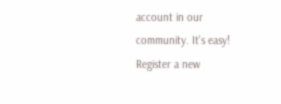account in our community. It's easy!
Register a new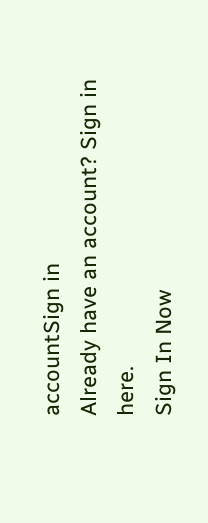accountSign in
Already have an account? Sign in here.
Sign In Now